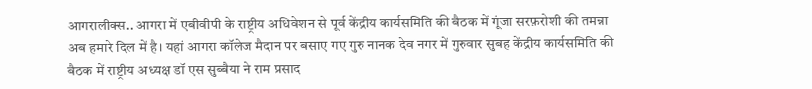आगरालीक्स.. आगरा में एबीवीपी के राष्ट्रीय अधिवेशन से पूर्व केंद्रीय कार्यसमिति की बैठक में गूंजा सरफ़रोशी की तमन्ना अब हमारे दिल में है। यहां आगरा कॉलेज मैदान पर बसाए गए गुरु नानक देव नगर में गुरुवार सुबह केंद्रीय कार्यसमिति की बैठक में राष्ट्रीय अध्यक्ष डॉ एस सुब्बैया ने राम प्रसाद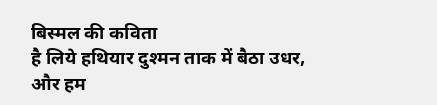बिस्मल की कविता
है लिये हथियार दुश्मन ताक में बैठा उधर,
और हम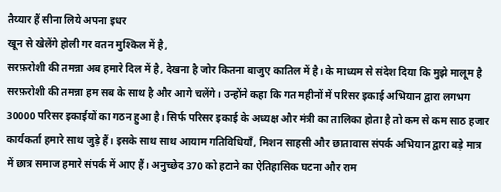तैय्यार हैं सीना लिये अपना इधर
खून से खेलेंगे होली गर वतन मुश्किल में है,
सरफ़रोशी की तमन्ना अब हमारे दिल में है, देखना है जोर कितना बाजुए कातिल में है। के माध्यम से संदेश दिया कि मुझे मालूम है सरफ़रोशी की तमन्ना हम सब के साथ है और आगे चलेंगे। उन्होंने कहा कि गत महीनों में परिसर इकाई अभियान द्वारा लगभग 30000 परिसर इकाईयों का गठन हुआ है। सिर्फ परिसर इकाई के अध्यक्ष और मंत्री का तालिका होता है तो कम से कम साठ हजार कार्यकर्ता हमारे साथ जुड़े हैं। इसके साथ साथ आयाम गतिविधियाँ, मिशन साहसी और छातावास संपर्क अभियान द्वारा बड़े मात्र में छात्र समाज हमारे संपर्क में आए हैं। अनुच्छेद 370 को हटाने का ऐतिहासिक घटना और राम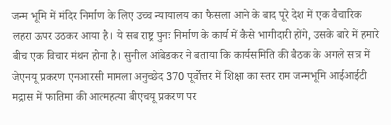जन्म भूमि में मंदिर निर्माण के लिए उच्च न्यायालय का फैसला आने के बाद पूरे देश में एक वैचारिक लहरा ऊपर उठकर आया है। ये सब राष्ट्र पुनः निर्माण के कार्य में कैसे भागीदारी होंगे, उसके बारे में हमारे बीच एक विचार मंथन होना है। सुनील आंबेडकर ने बताया कि कार्यसमिति की बैठक के अगले सत्र में जेएनयू प्रकरण एनआरसी मामला अनुच्छेद 370 पूर्वोत्तर में शिक्षा का स्तर राम जन्मभूमि आईआईटी मद्रास में फातिमा की आत्महत्या बीएचयू प्रकरण पर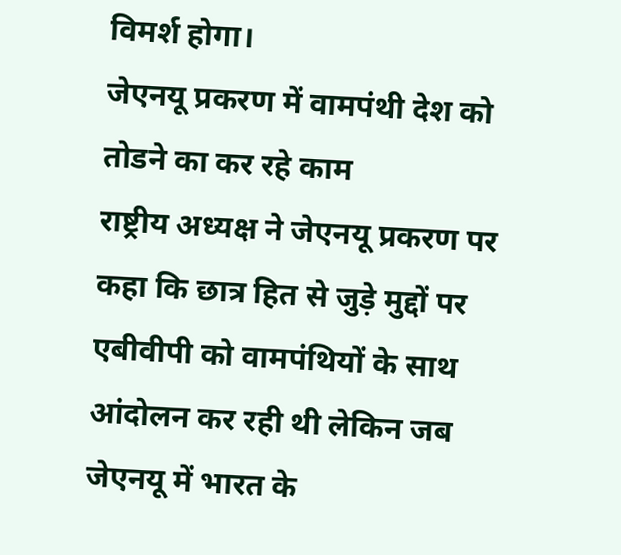विमर्श होगा।
जेएनयू प्रकरण में वामपंथी देश को तोडने का कर रहे काम
राष्ट्रीय अध्यक्ष ने जेएनयू प्रकरण पर कहा कि छात्र हित से जुड़े मुद्दों पर एबीवीपी को वामपंथियों के साथ आंदोलन कर रही थी लेकिन जब जेएनयू में भारत के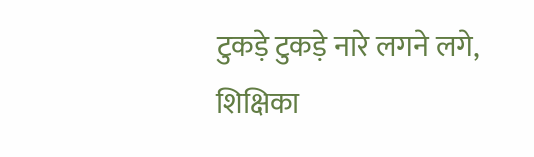टुकड़े टुकड़े नारे लगने लगे, शिक्षिका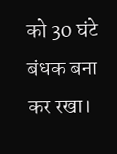को 30 घंटे बंधक बना कर रखा।